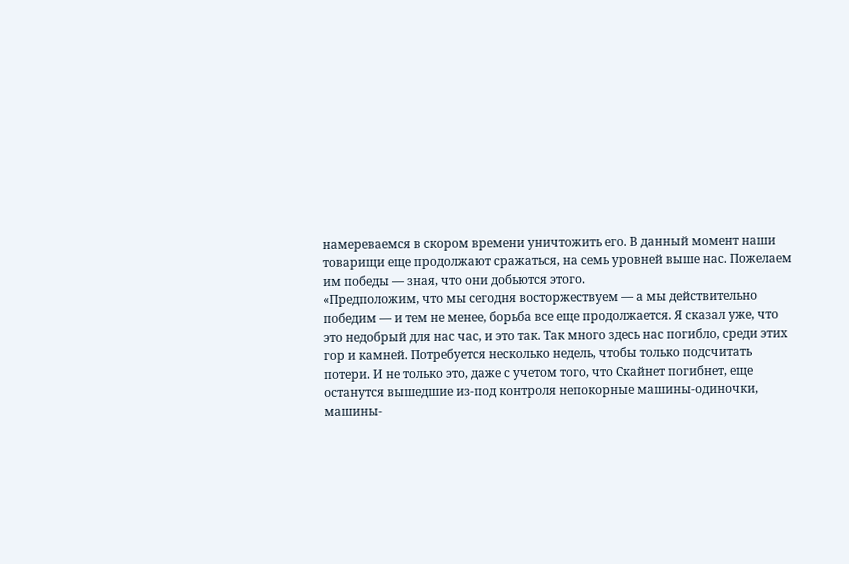намереваемся в скором времени уничтожить его. В данный момент наши
товарищи еще продолжают сражаться, на семь уровней выше нас. Пожелаем
им победы — зная, что они добьются этого.
«Предположим, что мы сегодня восторжествуем — а мы действительно
победим — и тем не менее, борьба все еще продолжается. Я сказал уже, что
это недобрый для нас час, и это так. Так много здесь нас погибло, среди этих
гор и камней. Потребуется несколько недель, чтобы только подсчитать
потери. И не только это, даже с учетом того, что Скайнет погибнет, еще
останутся вышедшие из-под контроля непокорные машины-одиночки,
машины-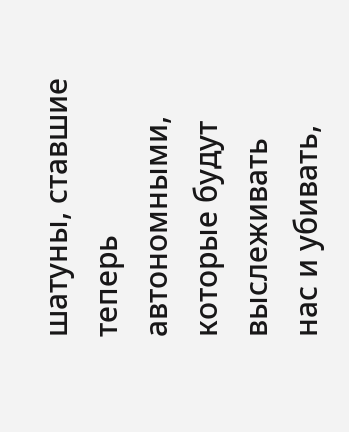шатуны, ставшие теперь автономными, которые будут выслеживать
нас и убивать,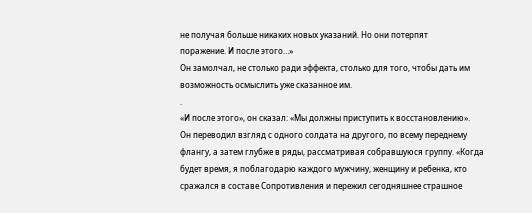не получая больше никаких новых указаний. Но они потерпят
поражение. И после этого…»
Он замолчал, не столько ради эффекта, столько для того, чтобы дать им
возможность осмыслить уже сказанное им.
.
«И после этого», он сказал: «Мы должны приступить к восстановлению».
Он переводил взгляд с одного солдата на другого, по всему переднему
флангу, а затем глубже в ряды, рассматривая собравшуюся группу. «Когда
будет время, я поблагодарю каждого мужчину, женщину и ребенка, кто
сражался в составе Сопротивления и пережил сегодняшнее страшное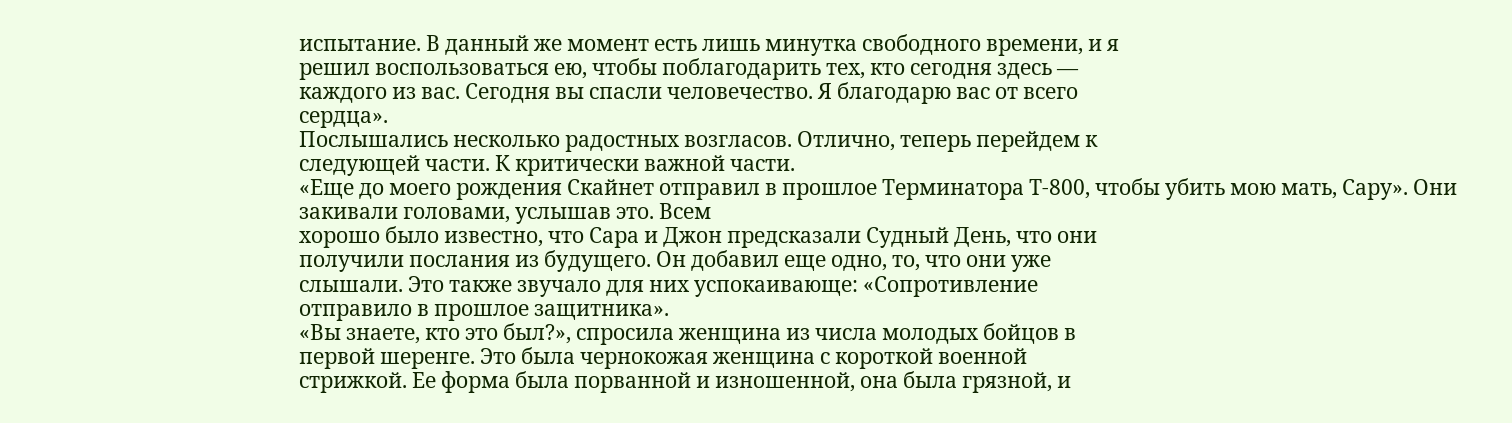испытание. В данный же момент есть лишь минутка свободного времени, и я
решил воспользоваться ею, чтобы поблагодарить тех, кто сегодня здесь —
каждого из вас. Сегодня вы спасли человечество. Я благодарю вас от всего
сердца».
Послышались несколько радостных возгласов. Отлично, теперь перейдем к
следующей части. К критически важной части.
«Еще до моего рождения Скайнет отправил в прошлое Терминатора Т-800, чтобы убить мою мать, Сару». Они закивали головами, услышав это. Всем
хорошо было известно, что Сара и Джон предсказали Судный День, что они
получили послания из будущего. Он добавил еще одно, то, что они уже
слышали. Это также звучало для них успокаивающе: «Сопротивление
отправило в прошлое защитника».
«Вы знаете, кто это был?», спросила женщина из числа молодых бойцов в
первой шеренге. Это была чернокожая женщина с короткой военной
стрижкой. Ее форма была порванной и изношенной, она была грязной, и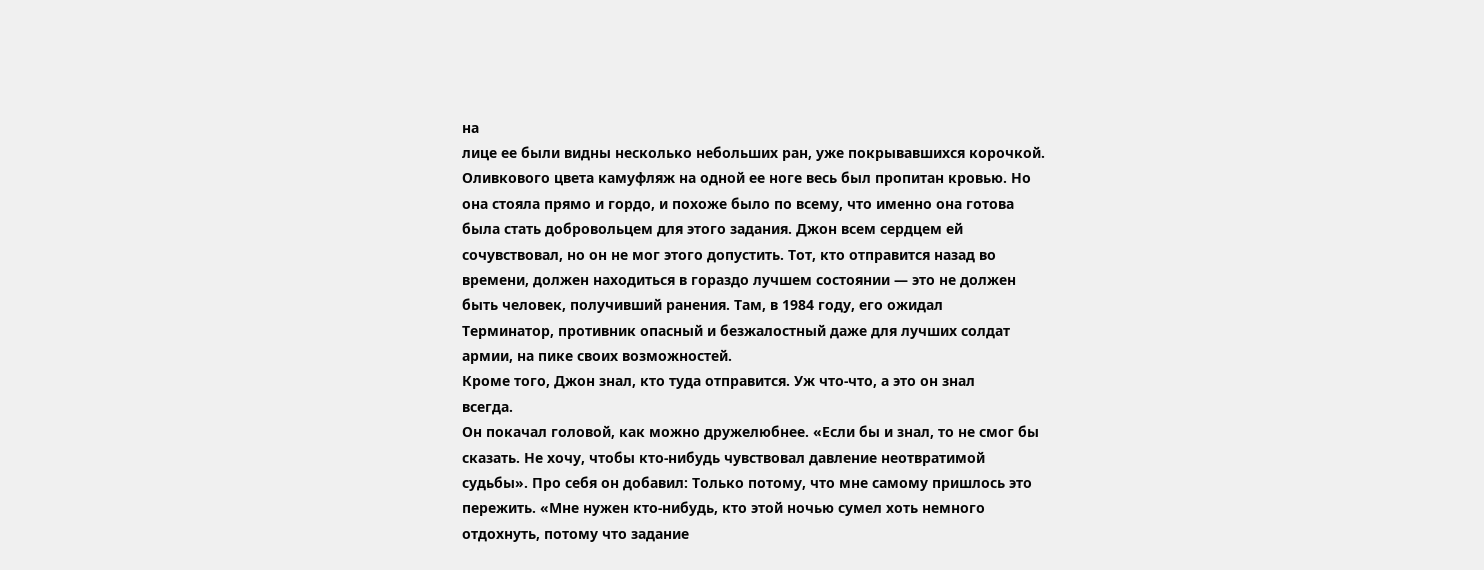на
лице ее были видны несколько небольших ран, уже покрывавшихся корочкой.
Оливкового цвета камуфляж на одной ее ноге весь был пропитан кровью. Но
она стояла прямо и гордо, и похоже было по всему, что именно она готова
была стать добровольцем для этого задания. Джон всем сердцем ей
сочувствовал, но он не мог этого допустить. Тот, кто отправится назад во
времени, должен находиться в гораздо лучшем состоянии — это не должен
быть человек, получивший ранения. Там, в 1984 году, его ожидал
Терминатор, противник опасный и безжалостный даже для лучших солдат
армии, на пике своих возможностей.
Кроме того, Джон знал, кто туда отправится. Уж что-что, а это он знал
всегда.
Он покачал головой, как можно дружелюбнее. «Если бы и знал, то не смог бы
сказать. Не хочу, чтобы кто-нибудь чувствовал давление неотвратимой
судьбы». Про себя он добавил: Только потому, что мне самому пришлось это
пережить. «Мне нужен кто-нибудь, кто этой ночью сумел хоть немного
отдохнуть, потому что задание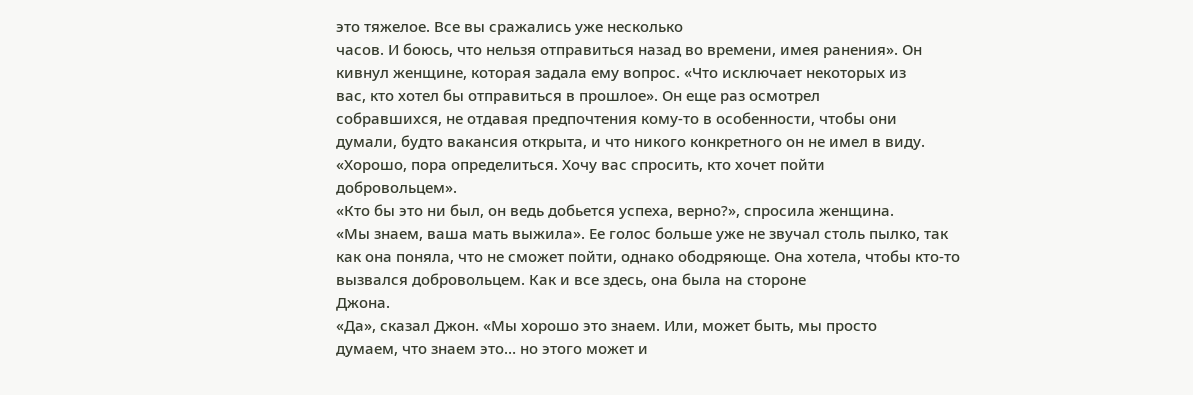это тяжелое. Все вы сражались уже несколько
часов. И боюсь, что нельзя отправиться назад во времени, имея ранения». Он
кивнул женщине, которая задала ему вопрос. «Что исключает некоторых из
вас, кто хотел бы отправиться в прошлое». Он еще раз осмотрел
собравшихся, не отдавая предпочтения кому-то в особенности, чтобы они
думали, будто вакансия открыта, и что никого конкретного он не имел в виду.
«Хорошо, пора определиться. Хочу вас спросить, кто хочет пойти
добровольцем».
«Кто бы это ни был, он ведь добьется успеха, верно?», спросила женщина.
«Мы знаем, ваша мать выжила». Ее голос больше уже не звучал столь пылко, так как она поняла, что не сможет пойти, однако ободряюще. Она хотела, чтобы кто-то вызвался добровольцем. Как и все здесь, она была на стороне
Джона.
«Да», сказал Джон. «Мы хорошо это знаем. Или, может быть, мы просто
думаем, что знаем это… но этого может и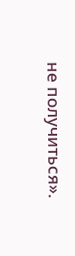не получиться».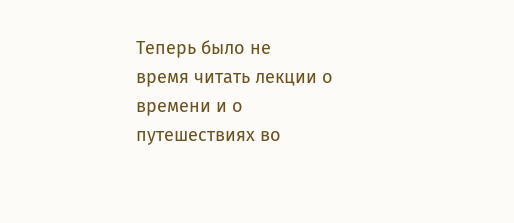Теперь было не
время читать лекции о времени и о путешествиях во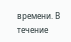времени. В течение